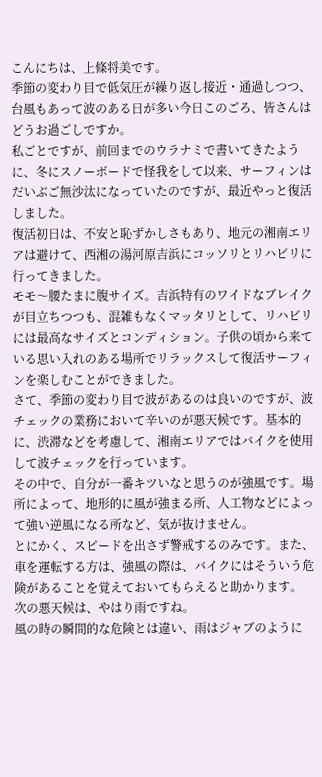こんにちは、上條将美です。
季節の変わり目で低気圧が繰り返し接近・通過しつつ、台風もあって波のある日が多い今日このごろ、皆さんはどうお過ごしですか。
私ごとですが、前回までのウラナミで書いてきたように、冬にスノーボードで怪我をして以来、サーフィンはだいぶご無沙汰になっていたのですが、最近やっと復活しました。
復活初日は、不安と恥ずかしさもあり、地元の湘南エリアは避けて、西湘の湯河原吉浜にコッソリとリハビリに行ってきました。
モモ〜腰たまに腹サイズ。吉浜特有のワイドなブレイクが目立ちつつも、混雑もなくマッタリとして、リハビリには最高なサイズとコンディション。子供の頃から来ている思い入れのある場所でリラックスして復活サーフィンを楽しむことができました。
さて、季節の変わり目で波があるのは良いのですが、波チェックの業務において辛いのが悪天候です。基本的に、渋滞などを考慮して、湘南エリアではバイクを使用して波チェックを行っています。
その中で、自分が一番キツいなと思うのが強風です。場所によって、地形的に風が強まる所、人工物などによって強い逆風になる所など、気が抜けません。
とにかく、スピードを出さず警戒するのみです。また、車を運転する方は、強風の際は、バイクにはそういう危険があることを覚えておいてもらえると助かります。
次の悪天候は、やはり雨ですね。
風の時の瞬間的な危険とは違い、雨はジャブのように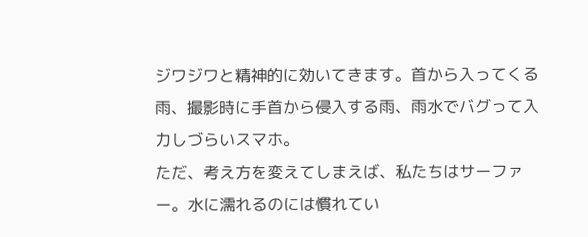ジワジワと精神的に効いてきます。首から入ってくる雨、撮影時に手首から侵入する雨、雨水でバグって入力しづらいスマホ。
ただ、考え方を変えてしまえば、私たちはサーファー。水に濡れるのには慣れてい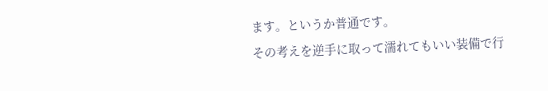ます。というか普通です。
その考えを逆手に取って濡れてもいい装備で行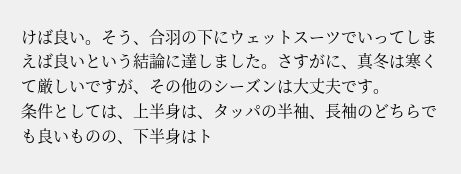けば良い。そう、合羽の下にウェットスーツでいってしまえば良いという結論に達しました。さすがに、真冬は寒くて厳しいですが、その他のシーズンは大丈夫です。
条件としては、上半身は、タッパの半袖、長袖のどちらでも良いものの、下半身はト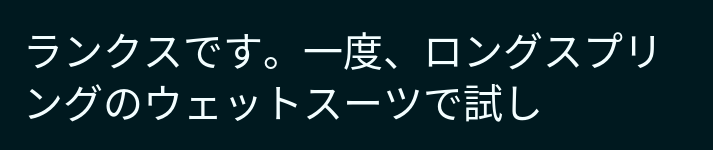ランクスです。一度、ロングスプリングのウェットスーツで試し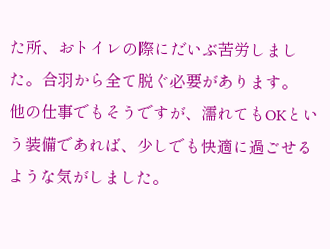た所、おトイレの際にだいぶ苦労しました。合羽から全て脱ぐ必要があります。
他の仕事でもそうですが、濡れてもOKという装備であれば、少しでも快適に過ごせるような気がしました。